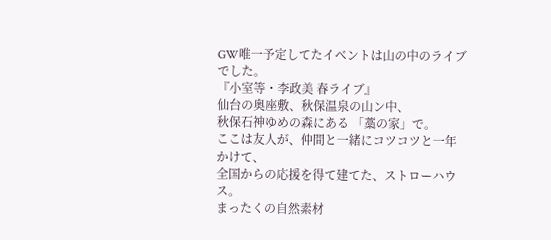GW唯一予定してたイベントは山の中のライブでした。
『小室等・李政美 春ライブ』
仙台の奥座敷、秋保温泉の山ン中、
秋保石神ゆめの森にある 「藁の家」で。
ここは友人が、仲間と一緒にコツコツと一年かけて、
全国からの応援を得て建てた、ストローハウス。
まったくの自然素材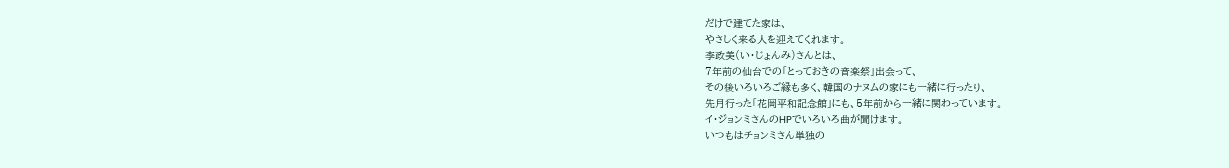だけで建てた家は、
やさしく来る人を迎えてくれます。
李政美(い・じょんみ)さんとは、
7年前の仙台での「とっておきの音楽祭」出会って、
その後いろいろご縁も多く、韓国のナヌムの家にも一緒に行ったり、
先月行った「花岡平和記念館」にも、5年前から一緒に関わっています。
イ・ジョンミさんのHPでいろいろ曲が聞けます。
いつもはチョンミさん単独の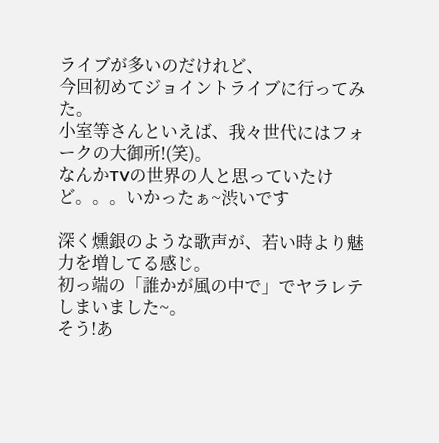ライブが多いのだけれど、
今回初めてジョイントライブに行ってみた。
小室等さんといえば、我々世代にはフォークの大御所!(笑)。
なんかTVの世界の人と思っていたけど。。。いかったぁ~渋いです

深く燻銀のような歌声が、若い時より魅力を増してる感じ。
初っ端の「誰かが風の中で」でヤラレテしまいました~。
そう!あ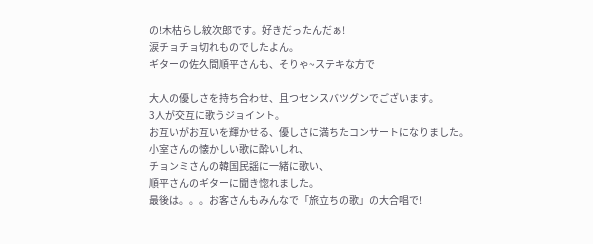の!木枯らし紋次郎です。好きだったんだぁ!
涙チョチョ切れものでしたよん。
ギターの佐久間順平さんも、そりゃ~ステキな方で

大人の優しさを持ち合わせ、且つセンスバツグンでございます。
3人が交互に歌うジョイント。
お互いがお互いを輝かせる、優しさに満ちたコンサートになりました。
小室さんの懐かしい歌に酔いしれ、
チョンミさんの韓国民謡に一緒に歌い、
順平さんのギターに聞き惚れました。
最後は。。。お客さんもみんなで「旅立ちの歌」の大合唱で!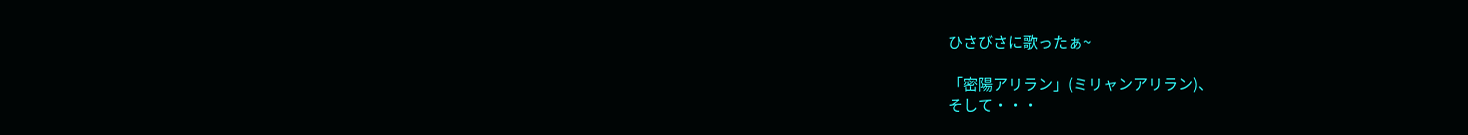ひさびさに歌ったぁ~

「密陽アリラン」(ミリャンアリラン)、
そして・・・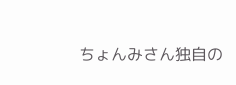ちょんみさん独自の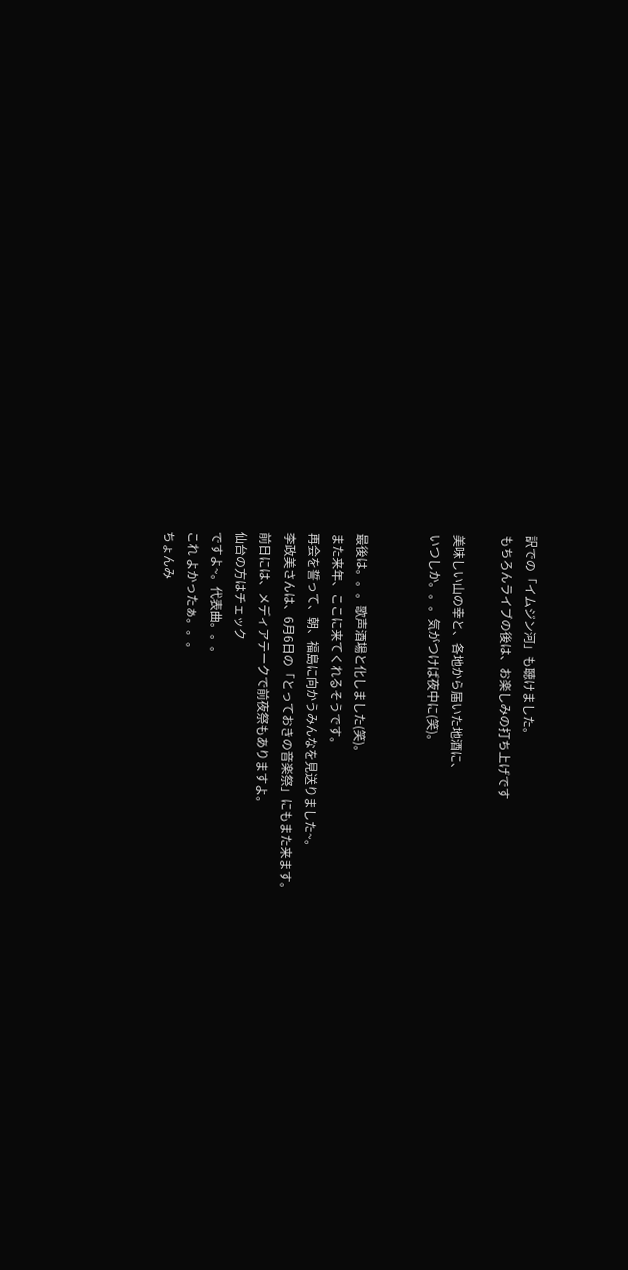訳での「イムジン河」も聴けました。
もちろんライブの後は、お楽しみの打ち上げです

美味しい山の幸と、各地から届いた地酒に、
いつしか。。。気がつけば夜中に(笑)。


最後は。。。歌声酒場と化しました(笑)。
また来年、ここに来てくれるそうです。
再会を誓って、朝、福島に向かうみんなを見送りました~。
李政美さんは、6月6日の「とっておきの音楽祭」にもまた来ます。
前日には、メディアテークで前夜祭もありますよ。
仙台の方はチェック
ですよ~。代表曲。。。
これ よかったぁ。。。
ちょんみ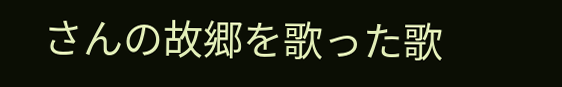さんの故郷を歌った歌